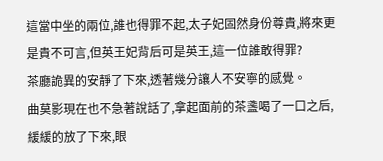這當中坐的兩位,誰也得罪不起,太子妃固然身份尊貴,將來更是貴不可言,但英王妃背后可是英王,這一位誰敢得罪?
茶廳詭異的安靜了下來,透著幾分讓人不安寧的感覺。
曲莫影現在也不急著說話了,拿起面前的茶盞喝了一口之后,緩緩的放了下來,眼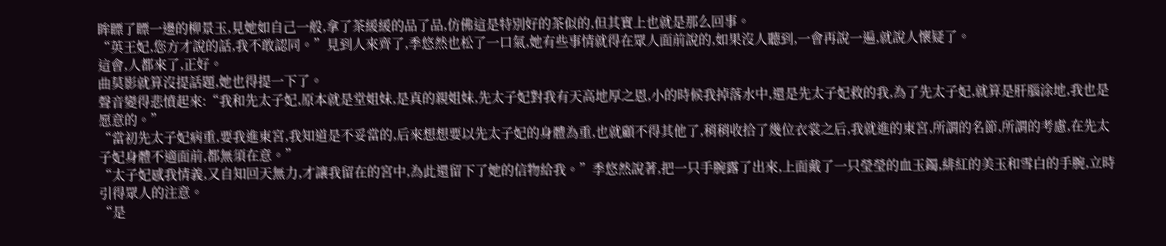眸瞟了瞟一邊的柳景玉,見她如自己一般,拿了茶緩緩的品了品,仿佛這是特別好的茶似的,但其實上也就是那么回事。
“英王妃,您方才說的話,我不敢認同。”見到人來齊了,季悠然也松了一口氣,她有些事情就得在眾人面前說的,如果沒人聽到,一會再說一遍,就說人懷疑了。
這會,人都來了,正好。
曲莫影就算沒提話題,她也得提一下了。
聲音變得悲憤起來:“我和先太子妃,原本就是堂姐妹,是真的親姐妹,先太子妃對我有天高地厚之恩,小的時候我掉落水中,還是先太子妃救的我,為了先太子妃,就算是肝腦涂地,我也是愿意的。”
“當初先太子妃病重,要我進東宮,我知道是不妥當的,后來想想要以先太子妃的身體為重,也就顧不得其他了,稍稍收拾了幾位衣裳之后,我就進的東宮,所謂的名節,所謂的考慮,在先太子妃身體不適面前,都無須在意。”
“太子妃感我情義,又自知回天無力,才讓我留在的宮中,為此還留下了她的信物給我。”季悠然說著,把一只手腕露了出來,上面戴了一只瑩瑩的血玉鐲,緋紅的美玉和雪白的手腕,立時引得眾人的注意。
“是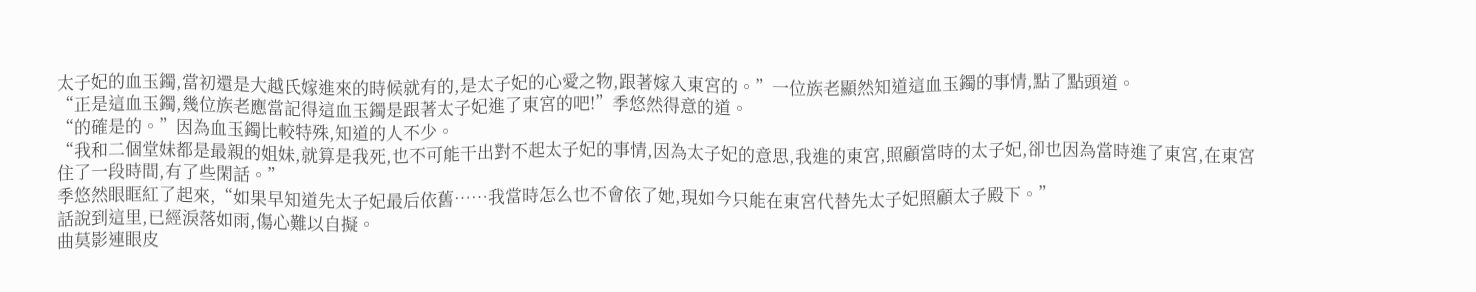太子妃的血玉鐲,當初還是大越氏嫁進來的時候就有的,是太子妃的心愛之物,跟著嫁入東宮的。”一位族老顯然知道這血玉鐲的事情,點了點頭道。
“正是這血玉鐲,幾位族老應當記得這血玉鐲是跟著太子妃進了東宮的吧!”季悠然得意的道。
“的確是的。”因為血玉鐲比較特殊,知道的人不少。
“我和二個堂妹都是最親的姐妹,就算是我死,也不可能干出對不起太子妃的事情,因為太子妃的意思,我進的東宮,照顧當時的太子妃,卻也因為當時進了東宮,在東宮住了一段時間,有了些閑話。”
季悠然眼眶紅了起來,“如果早知道先太子妃最后依舊……我當時怎么也不會依了她,現如今只能在東宮代替先太子妃照顧太子殿下。”
話說到這里,已經淚落如雨,傷心難以自擬。
曲莫影連眼皮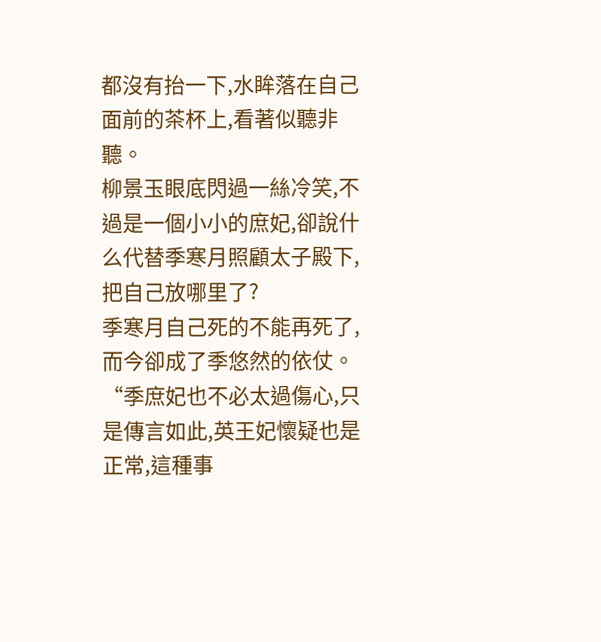都沒有抬一下,水眸落在自己面前的茶杯上,看著似聽非聽。
柳景玉眼底閃過一絲冷笑,不過是一個小小的庶妃,卻說什么代替季寒月照顧太子殿下,把自己放哪里了?
季寒月自己死的不能再死了,而今卻成了季悠然的依仗。
“季庶妃也不必太過傷心,只是傳言如此,英王妃懷疑也是正常,這種事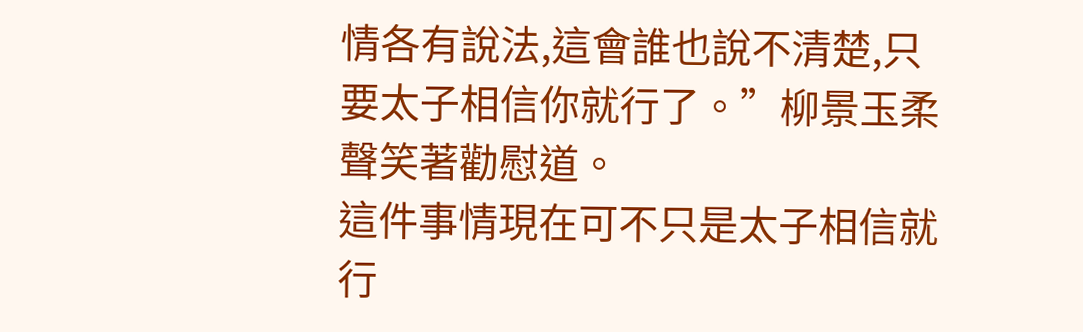情各有說法,這會誰也說不清楚,只要太子相信你就行了。”柳景玉柔聲笑著勸慰道。
這件事情現在可不只是太子相信就行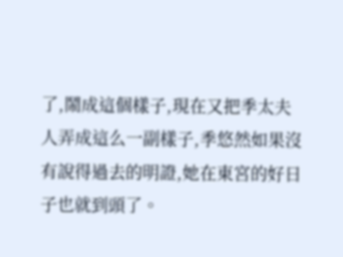了,鬧成這個樣子,現在又把季太夫人弄成這么一副樣子,季悠然如果沒有說得過去的明證,她在東宮的好日子也就到頭了。